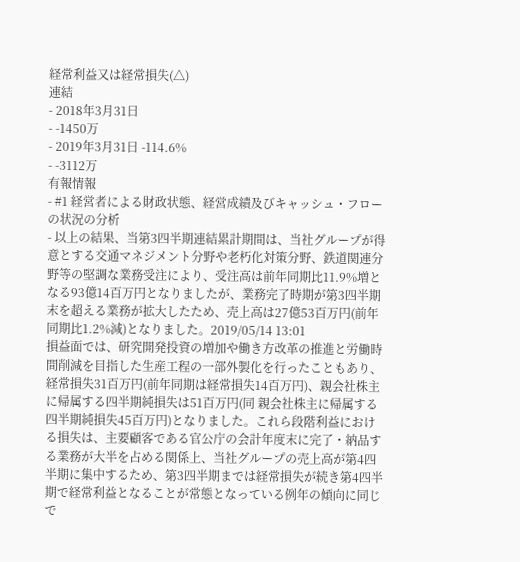経常利益又は経常損失(△)
連結
- 2018年3月31日
- -1450万
- 2019年3月31日 -114.6%
- -3112万
有報情報
- #1 経営者による財政状態、経営成績及びキャッシュ・フローの状況の分析
- 以上の結果、当第3四半期連結累計期間は、当社グループが得意とする交通マネジメント分野や老朽化対策分野、鉄道関連分野等の堅調な業務受注により、受注高は前年同期比11.9%増となる93億14百万円となりましたが、業務完了時期が第3四半期末を超える業務が拡大したため、売上高は27億53百万円(前年同期比1.2%減)となりました。2019/05/14 13:01
損益面では、研究開発投資の増加や働き方改革の推進と労働時間削減を目指した生産工程の一部外製化を行ったこともあり、経常損失31百万円(前年同期は経常損失14百万円)、親会社株主に帰属する四半期純損失は51百万円(同 親会社株主に帰属する四半期純損失45百万円)となりました。これら段階利益における損失は、主要顧客である官公庁の会計年度末に完了・納品する業務が大半を占める関係上、当社グループの売上高が第4四半期に集中するため、第3四半期までは経常損失が続き第4四半期で経常利益となることが常態となっている例年の傾向に同じで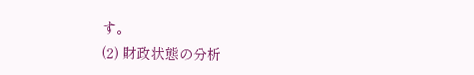す。
(2) 財政状態の分析